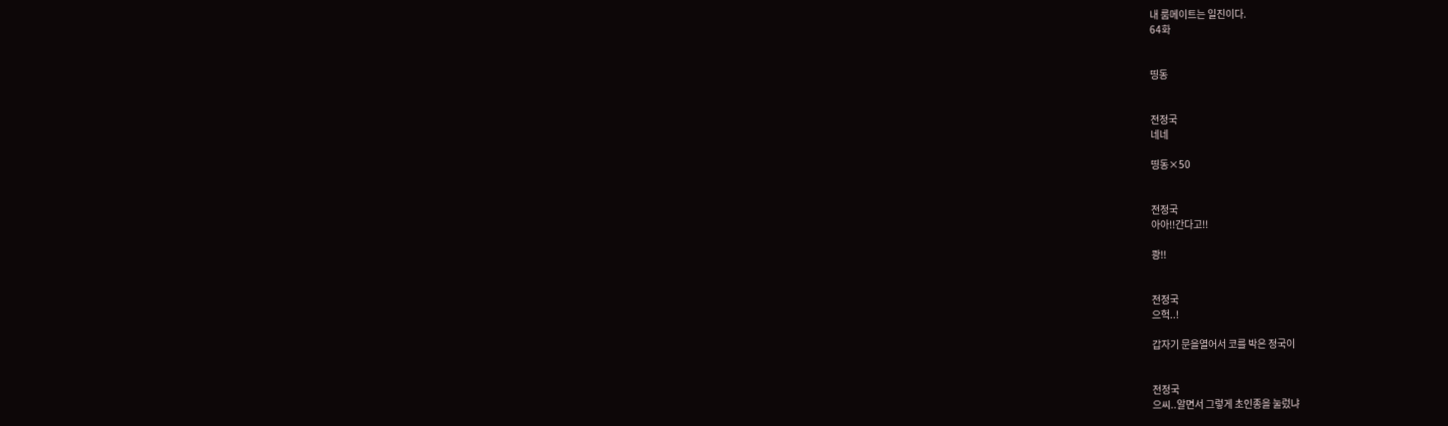내 룸메이트는 일진이다.
64화


띵동


전정국
네네

띵동×50


전정국
아아!!간다고!!

쾅!!


전정국
으헉..!

갑자기 문을열어서 코를 박은 정국이


전정국
으씨..알면서 그렇게 초인종을 눌렀냐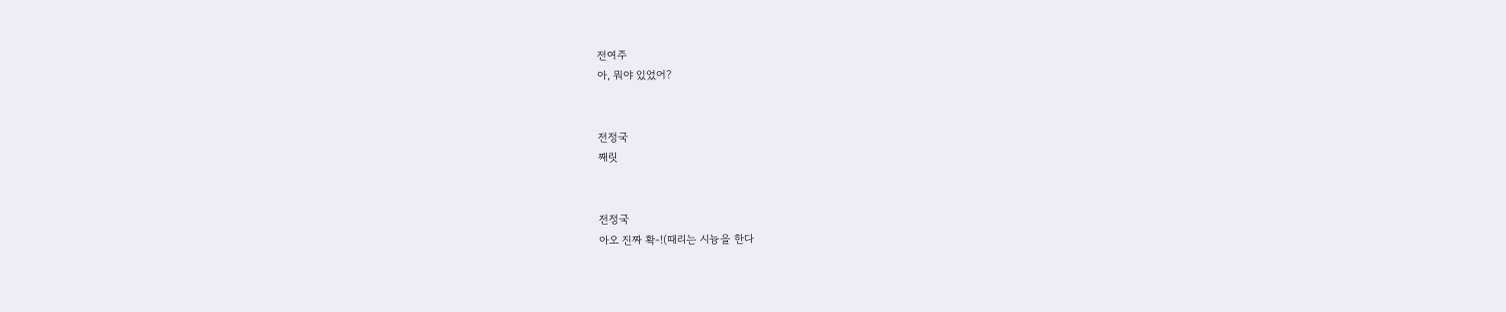전여주
아, 뭐야 있었어?


전정국
째릿


전정국
아오 진짜 확-!(때리는 시늉을 한다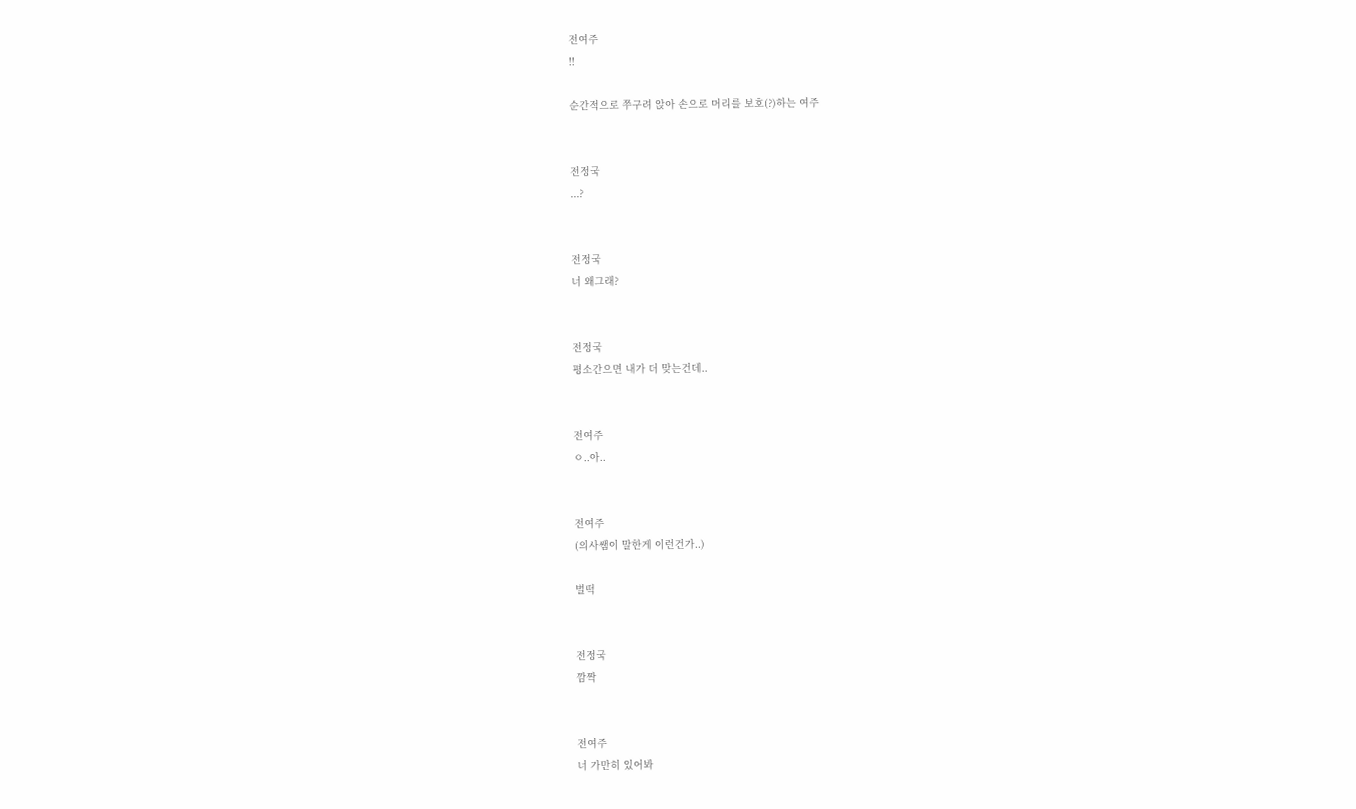전여주
!!

순간적으로 쭈구려 앉아 손으로 머리를 보호(?)하는 여주


전정국
...?


전정국
너 왜그래?


전정국
평소간으면 내가 더 맞는건데..


전여주
ㅇ..아..


전여주
(의사쌤이 말한게 이런건가..)

벌떡


전정국
깜짝


전여주
너 가만히 있어봐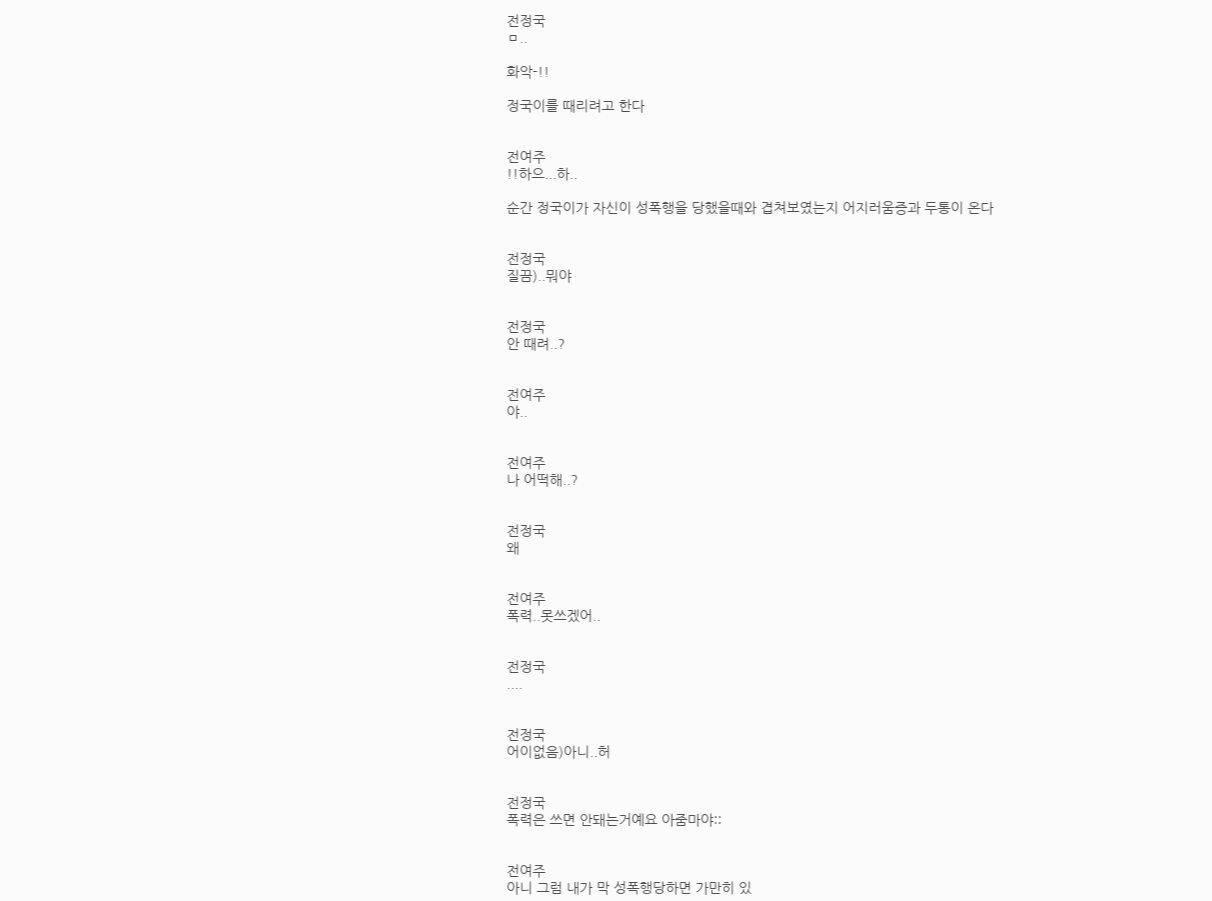전정국
ㅁ..

화악-!!

정국이를 때리려고 한다


전여주
!!하으...하..

순간 정국이가 자신이 성폭행을 당했을때와 겹쳐보였는지 어지러움증과 두통이 온다


전정국
질끔)..뭐야


전정국
안 때려..?


전여주
야..


전여주
나 어떡해..?


전정국
왜


전여주
폭력..못쓰겠어..


전정국
....


전정국
어이없음)아니..허


전정국
폭력은 쓰면 안돼는거예요 아줌마야::


전여주
아니 그럼 내가 막 성폭행당하면 가만히 있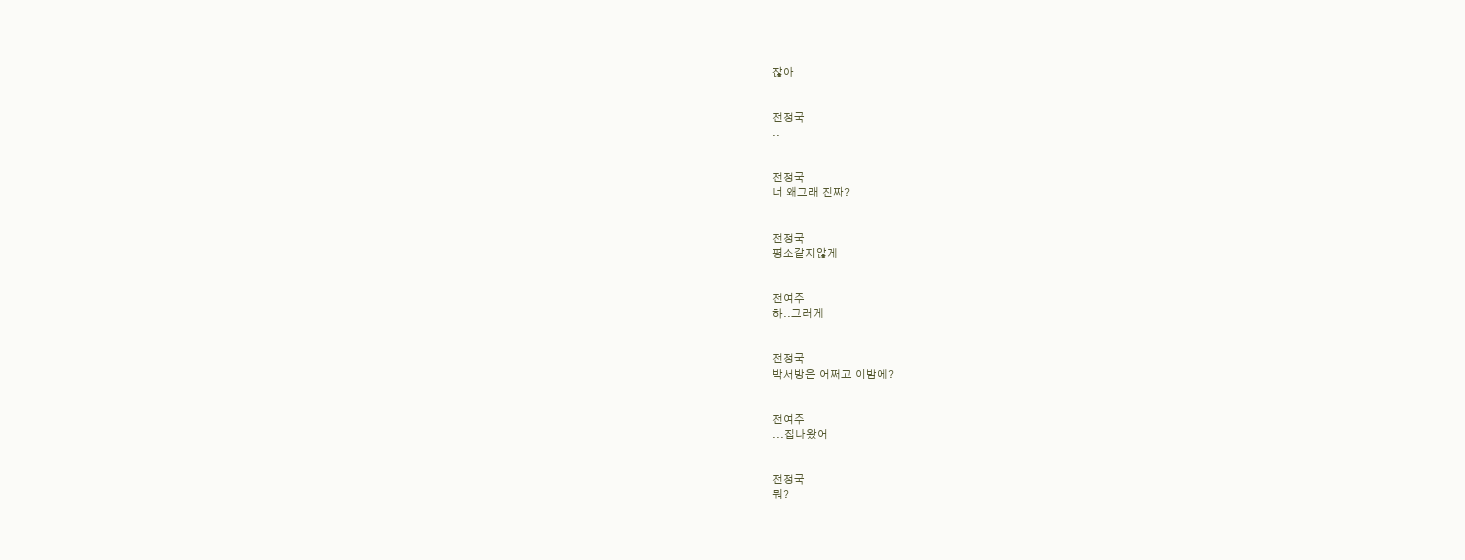잖아


전정국
..


전정국
너 왜그래 진짜?


전정국
평소같지않게


전여주
하..그러게


전정국
박서방은 어쩌고 이밤에?


전여주
...집나왔어


전정국
뭐?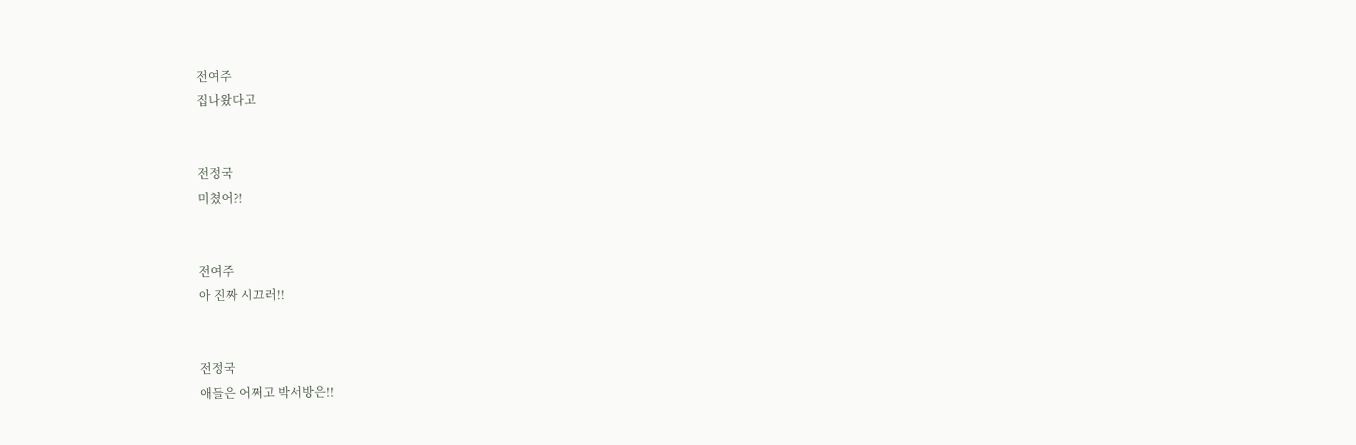전여주
집나왔다고


전정국
미쳤어?!


전여주
아 진짜 시끄러!!


전정국
애들은 어쩌고 박서방은!!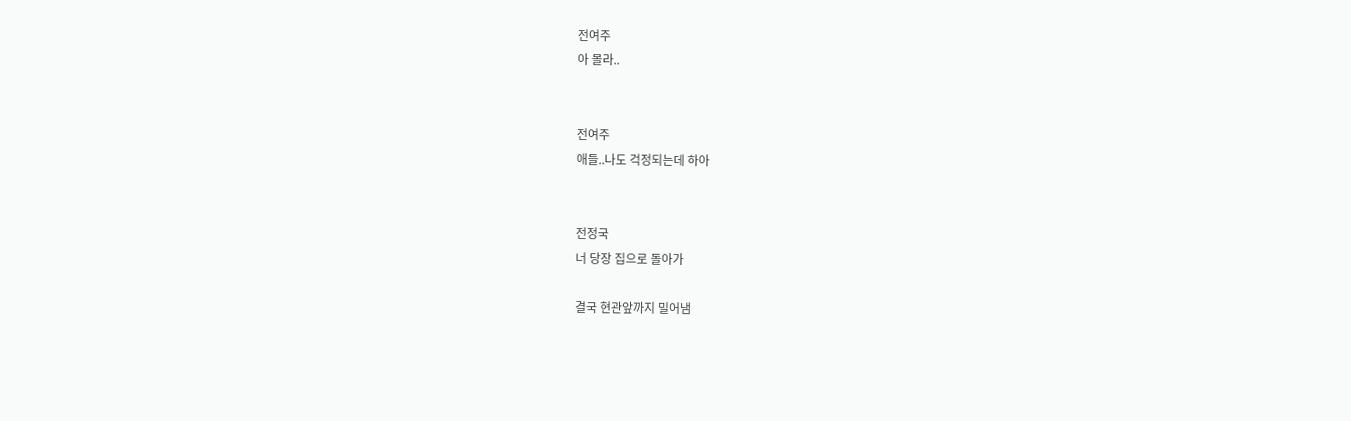전여주
아 몰라..


전여주
애들..나도 걱정되는데 하아


전정국
너 당장 집으로 돌아가

결국 현관앞까지 밀어냄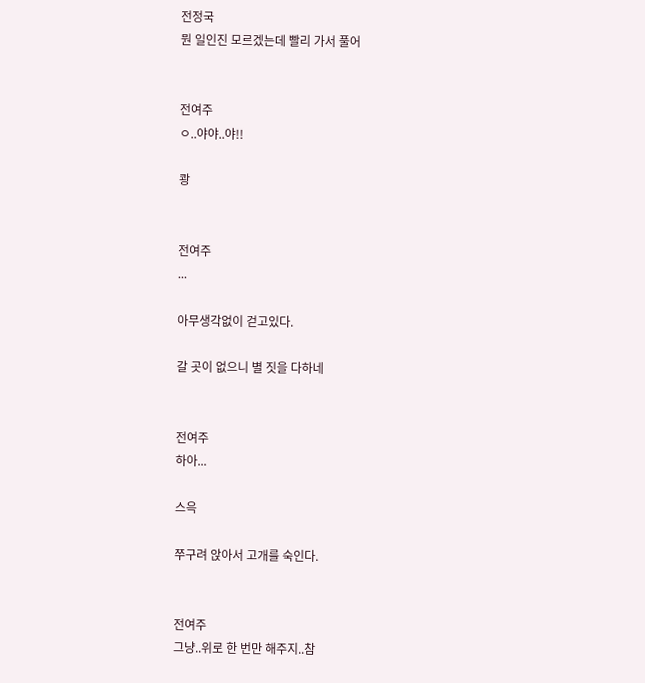전정국
뭔 일인진 모르겠는데 빨리 가서 풀어


전여주
ㅇ..야야..야!!

쾅


전여주
...

아무생각없이 걷고있다.

갈 곳이 없으니 별 짓을 다하네


전여주
하아...

스윽

쭈구려 앉아서 고개를 숙인다.


전여주
그냥..위로 한 번만 해주지..참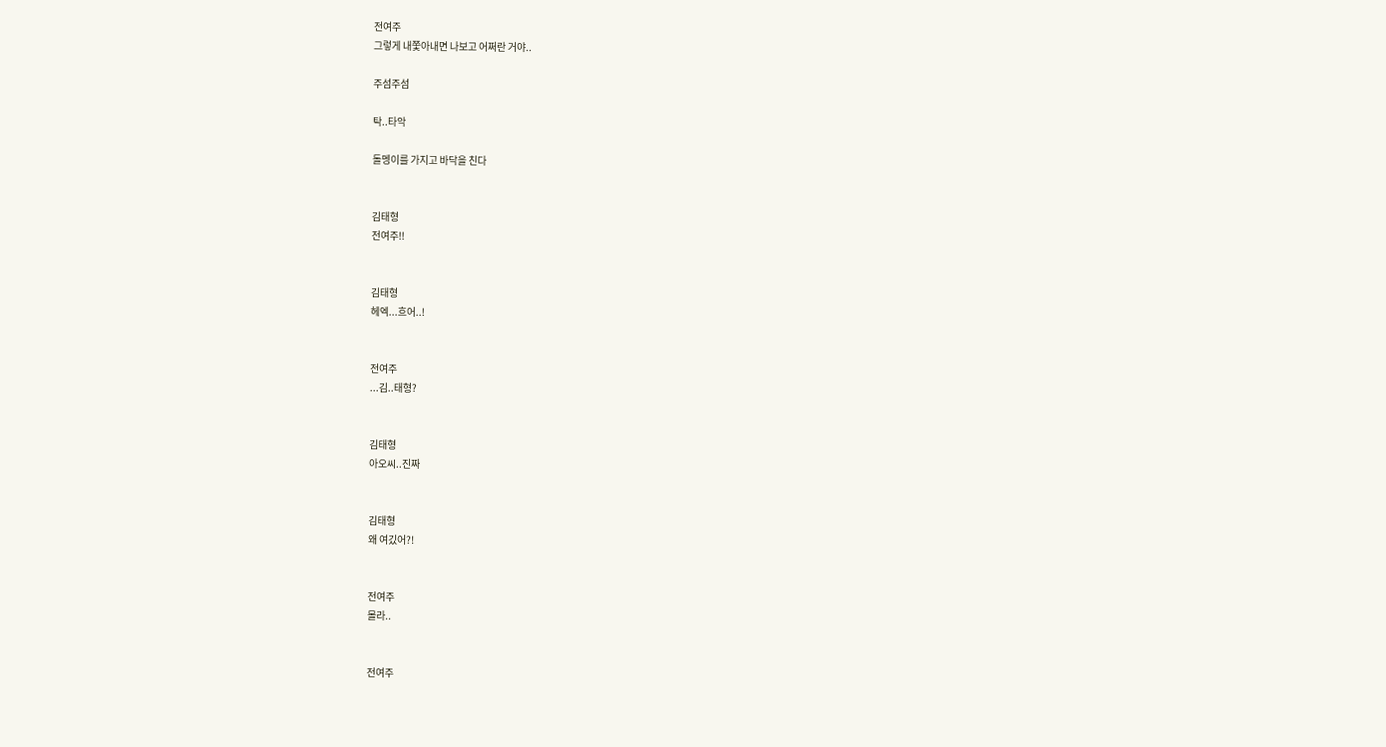전여주
그렇게 내쫓아내면 나보고 어쩌란 거야..

주섬주섬

탁..타악

돌멩이를 가지고 바닥을 친다


김태형
전여주!!


김태형
헤엑...흐어..!


전여주
...김..태형?


김태형
아오씨..진짜


김태형
왜 여깄어?!


전여주
몰라..


전여주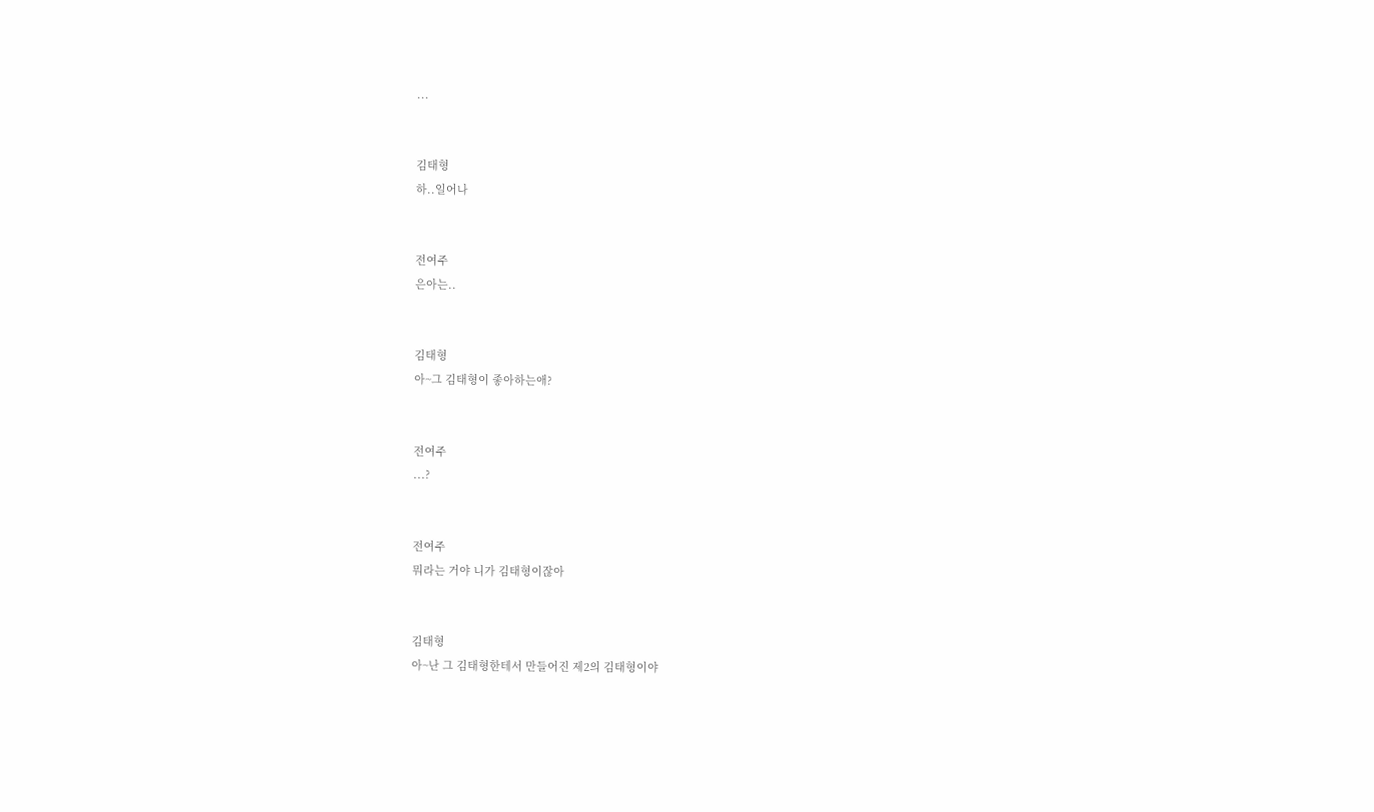...


김태형
하..일어나


전여주
은아는..


김태형
아~그 김태형이 좋아하는애?


전여주
...?


전여주
뭐라는 거야 니가 김태형이잖아


김태형
아~난 그 김태형한테서 만들어진 제2의 김태형이야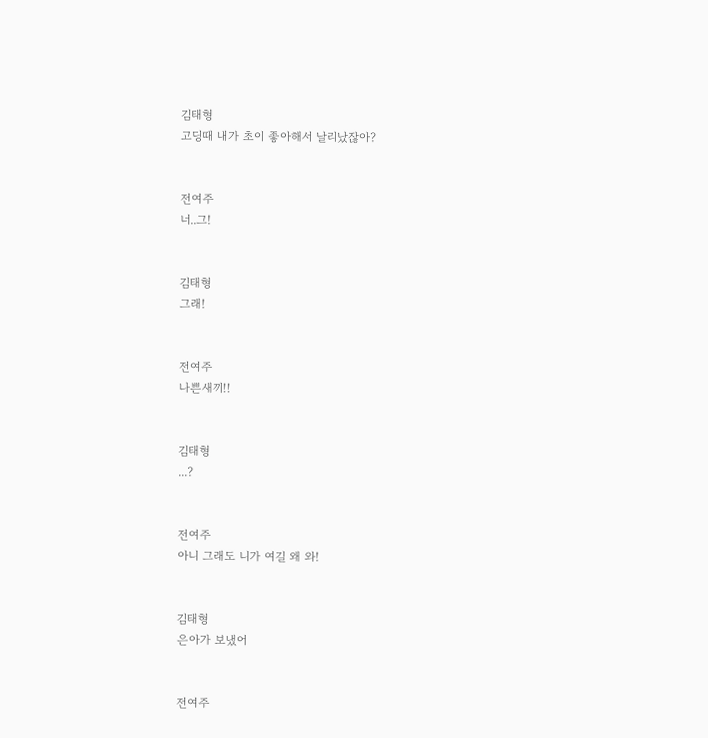김태형
고딩때 내가 초이 좋아해서 날리났잖아?


전여주
너..그!


김태형
그래!


전여주
나쁜새끼!!


김태형
...?


전여주
아니 그래도 니가 여길 왜 와!


김태형
은아가 보냈어


전여주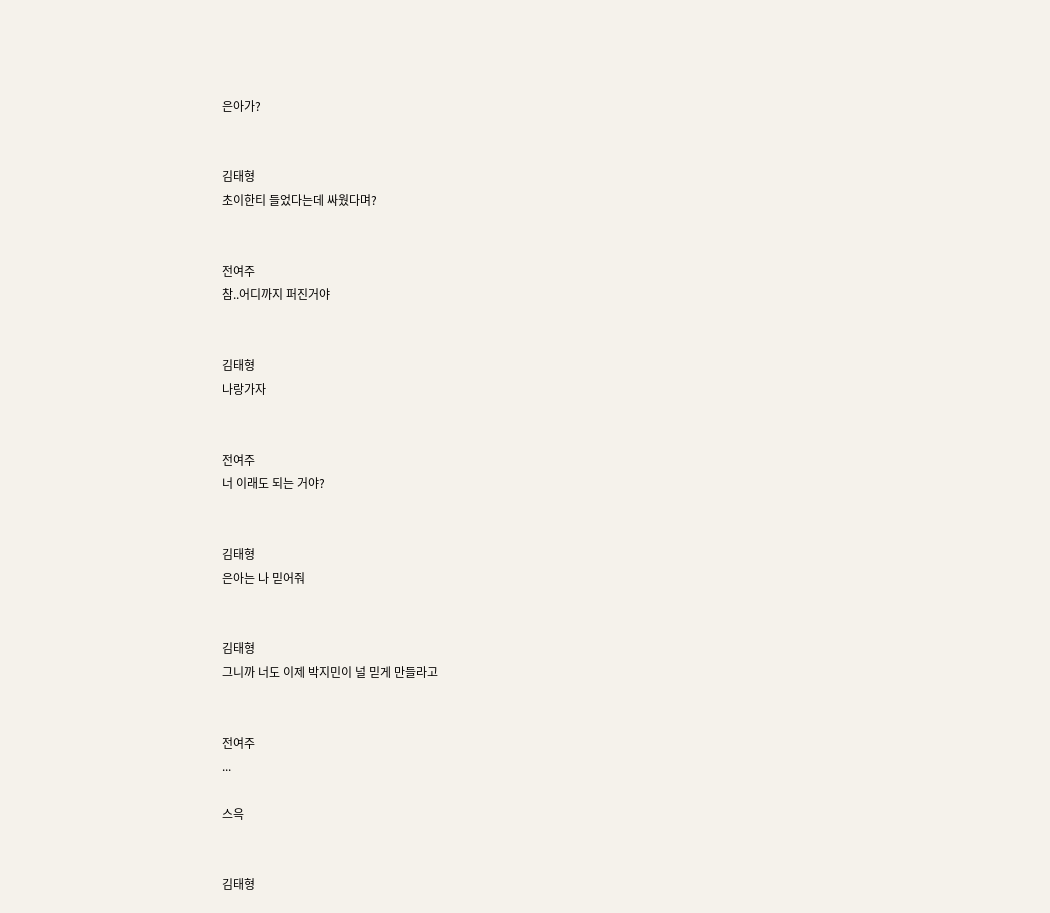은아가?


김태형
초이한티 들었다는데 싸웠다며?


전여주
참..어디까지 퍼진거야


김태형
나랑가자


전여주
너 이래도 되는 거야?


김태형
은아는 나 믿어줘


김태형
그니까 너도 이제 박지민이 널 믿게 만들라고


전여주
...

스윽


김태형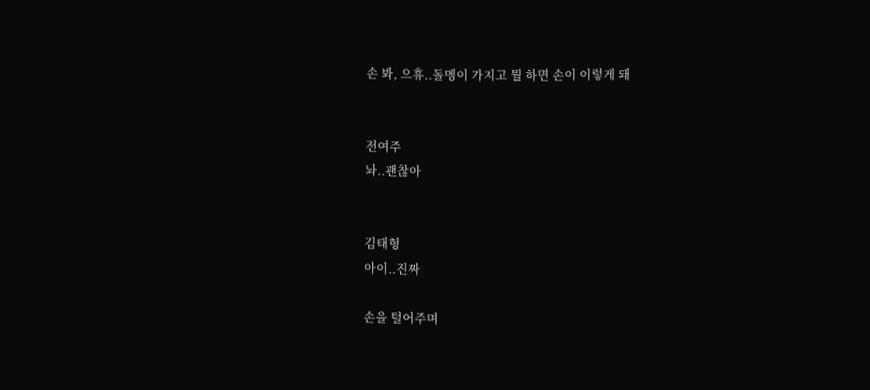손 봐, 으휴..돌멩이 가지고 뭘 하면 손이 이렇게 돼


전여주
놔..괜찮아


김태형
아이..진짜

손을 털어주며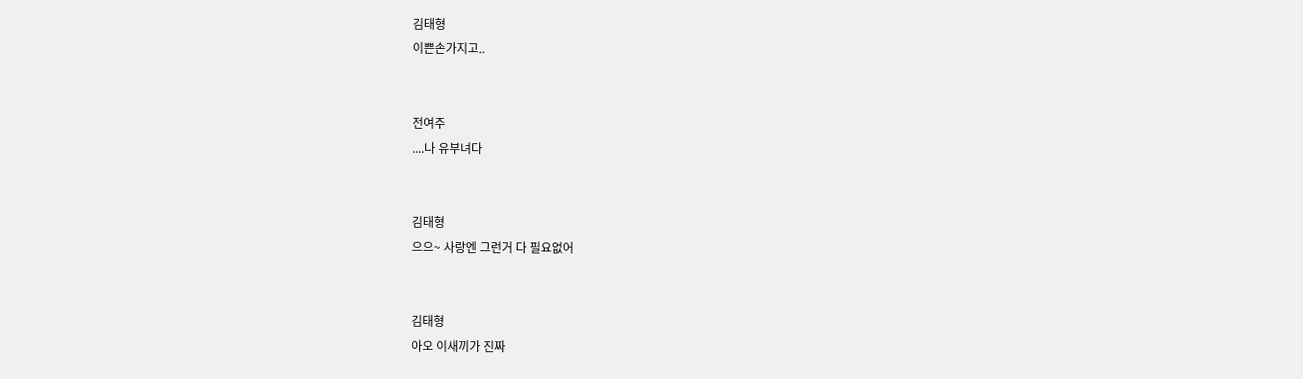김태형
이쁜손가지고..


전여주
....나 유부녀다


김태형
으으~ 사랑엔 그런거 다 필요없어


김태형
아오 이새끼가 진짜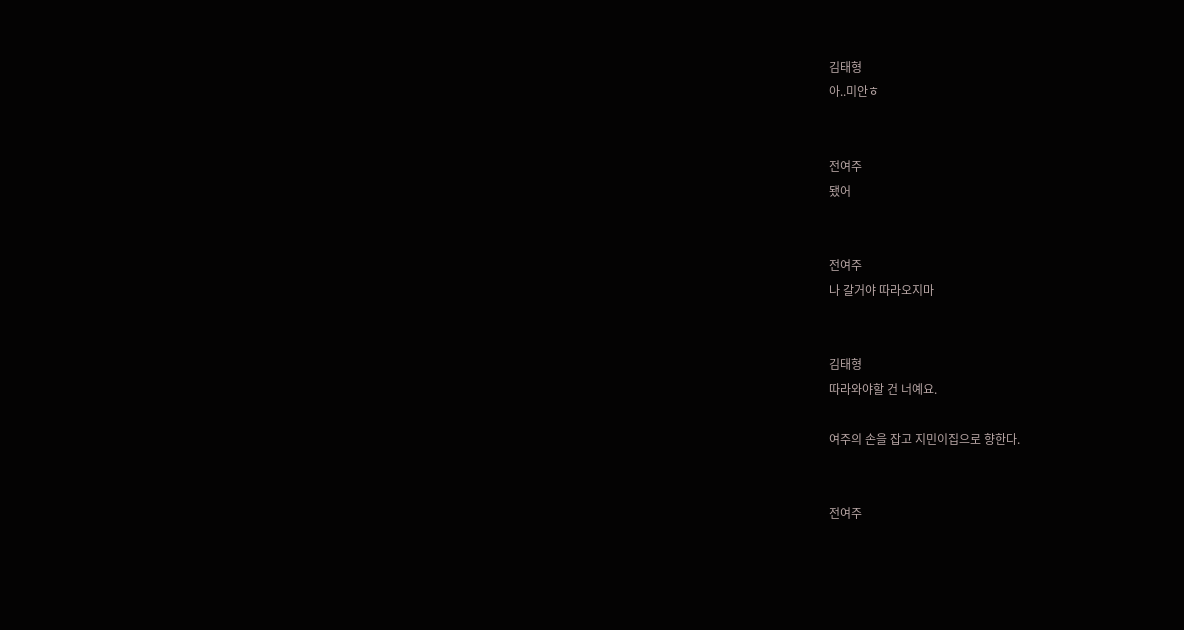김태형
아..미안ㅎ


전여주
됐어


전여주
나 갈거야 따라오지마


김태형
따라와야할 건 너예요.

여주의 손을 잡고 지민이집으로 향한다.


전여주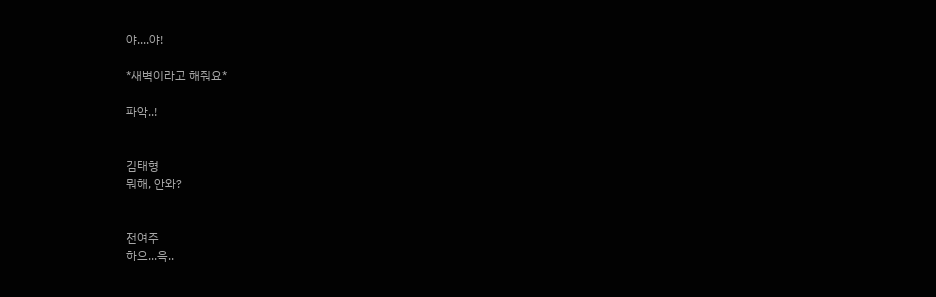야....야!

*새벽이라고 해줘요*

파악..!


김태형
뭐해, 안와?


전여주
하으...윽..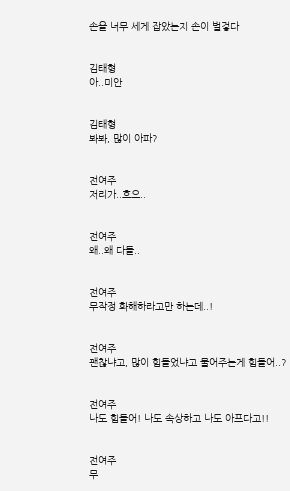손을 너무 세게 잡았는지 손이 벌겋다


김태형
아..미안


김태형
봐봐, 많이 아파?


전여주
저리가..흐으..


전여주
왜..왜 다들..


전여주
무작정 화해하라고만 하는데..!


전여주
괜찮냐고, 많이 힘들었냐고 물어주는게 힘들어..?


전여주
나도 힘들어! 나도 속상하고 나도 아프다고!!


전여주
무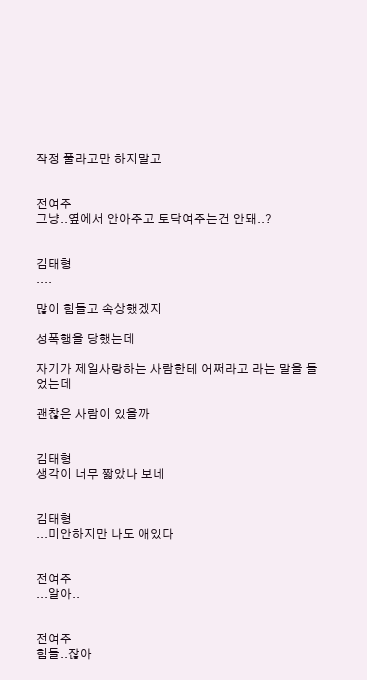작정 풀라고만 하지말고


전여주
그냥..옆에서 안아주고 토닥여주는건 안돼..?


김태형
....

많이 힘들고 속상했겠지

성폭행을 당했는데

자기가 제일사랑하는 사람한테 어쩌라고 라는 말을 들었는데

괜찮은 사람이 있을까


김태형
생각이 너무 짧았나 보네


김태형
...미안하지만 나도 애있다


전여주
...알아..


전여주
힘들..잖아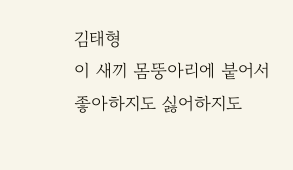김태형
이 새끼 몸뚱아리에 붙어서 좋아하지도 싫어하지도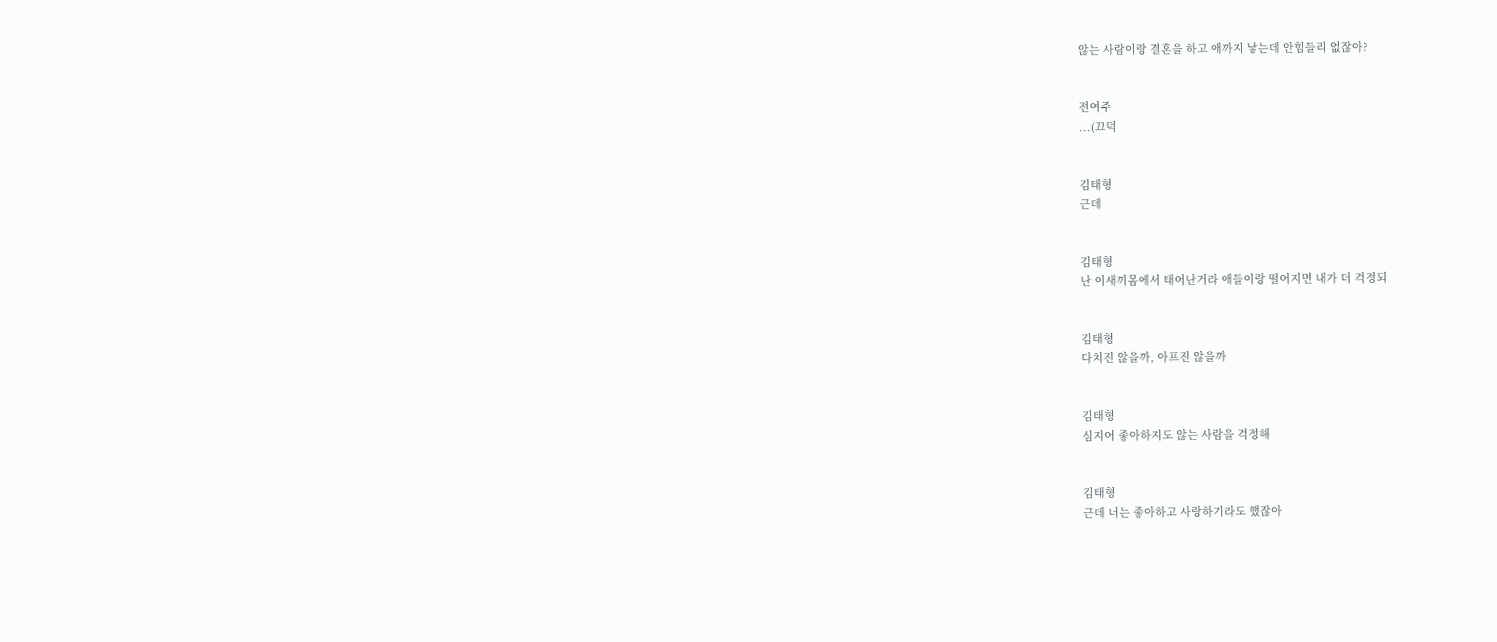않는 사람이랑 결혼을 하고 애까지 낳는데 안힘들리 없잖아?


전여주
...(끄덕


김태형
근데


김태형
난 이새끼몸에서 태어난거라 애들이랑 떨어지면 내가 더 걱정되


김태형
다치진 않을까, 아프진 않을까


김태형
심지어 좋아하지도 않는 사람을 걱정해


김태형
근데 너는 좋아하고 사랑하기라도 했잖아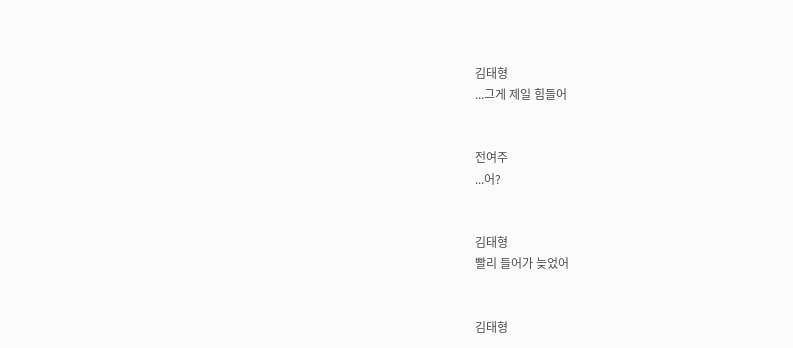김태형
...그게 제일 힘들어


전여주
...어?


김태형
빨리 들어가 늦었어


김태형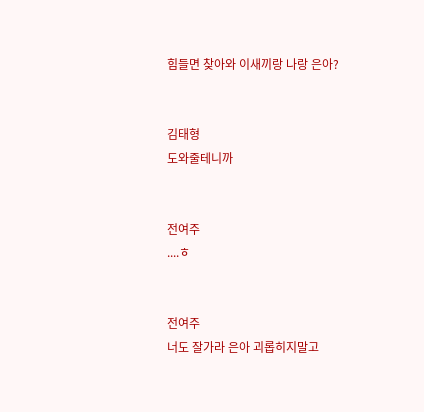힘들면 찾아와 이새끼랑 나랑 은아?


김태형
도와줄테니까


전여주
....ㅎ


전여주
너도 잘가라 은아 괴롭히지말고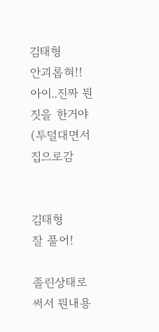김태형
안괴롭혀!! 아이..진짜 뭔 짓을 한거야(투덜대면서 집으로감


김태형
잘 풀어!

졸린상태로 써서 뭔내용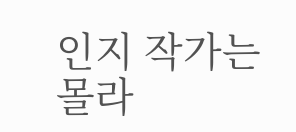인지 작가는 몰라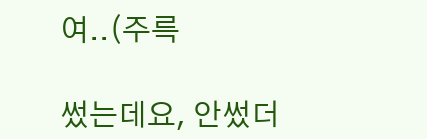여..(주륵

썼는데요, 안썼더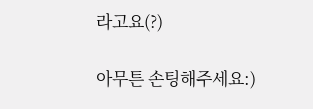라고요(?)

아무튼 손팅해주세요:)